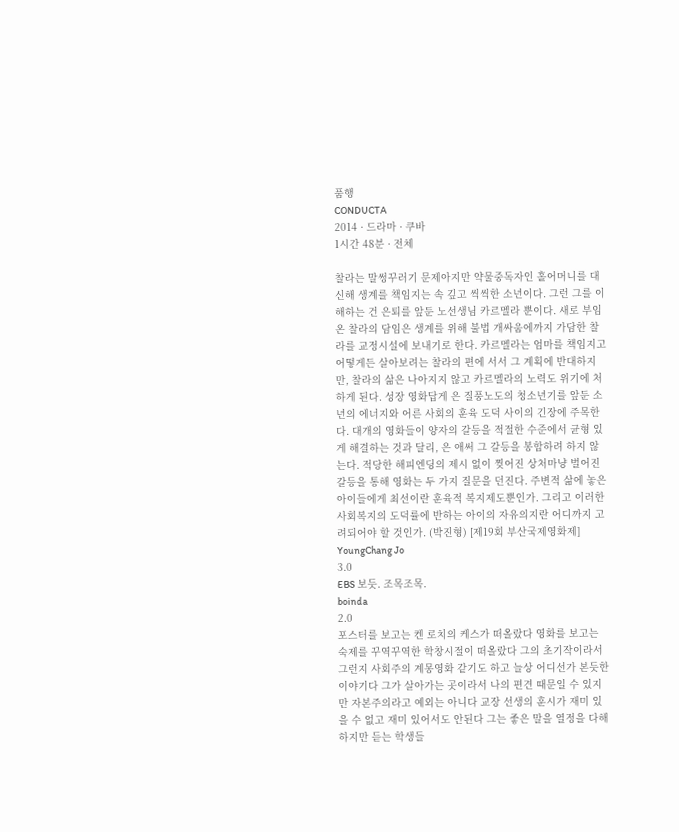품행
CONDUCTA
2014 · 드라마 · 쿠바
1시간 48분 · 전체

찰라는 말썽꾸러기 문제아지만 약물중독자인 홀어머니를 대신해 생계를 책임지는 속 깊고 씩씩한 소년이다. 그런 그를 이해하는 건 은퇴를 앞둔 노선생님 카르멜라 뿐이다. 새로 부임온 찰라의 담임은 생계를 위해 불법 개싸움에까지 가담한 찰라를 교정시설에 보내기로 한다. 카르멜라는 엄마를 책임지고 어떻게든 살아보려는 찰라의 편에 서서 그 계획에 반대하지만, 찰라의 삶은 나아지지 않고 카르멜라의 노력도 위기에 처하게 된다. 성장 영화답게 은 질풍노도의 청소년기를 앞둔 소년의 에너지와 어른 사회의 훈육 도덕 사이의 긴장에 주목한다. 대개의 영화들이 양자의 갈등을 적절한 수준에서 균형 있게 해결하는 것과 달리, 은 애써 그 갈등을 봉합하려 하지 않는다. 적당한 해피엔딩의 제시 없이 찢어진 상처마냥 벌어진 갈등을 통해 영화는 두 가지 질문을 던진다. 주변적 삶에 놓은 아이들에게 최선이란 훈육적 복지제도뿐인가. 그리고 이러한 사회복지의 도덕률에 반하는 아이의 자유의지란 어디까지 고려되어야 할 것인가. (박진형) [제19회 부산국제영화제]
YoungChang Jo
3.0
EBS 보듯. 조목조목.
boinda
2.0
포스터를 보고는 켄 로치의 케스가 떠올랐다 영화를 보고는 숙제를 꾸역꾸역한 학창시절이 떠올랐다 그의 초기작이라서 그런지 사회주의 계몽영화 같기도 하고 늘상 어디선가 본듯한 이야기다 그가 살아가는 곳이라서 나의 편견 때문일 수 있지만 자본주의라고 예외는 아니다 교장 선생의 훈시가 재미 있을 수 없고 재미 있어서도 안된다 그는 좋은 말을 열정을 다해 하지만 듣는 학생들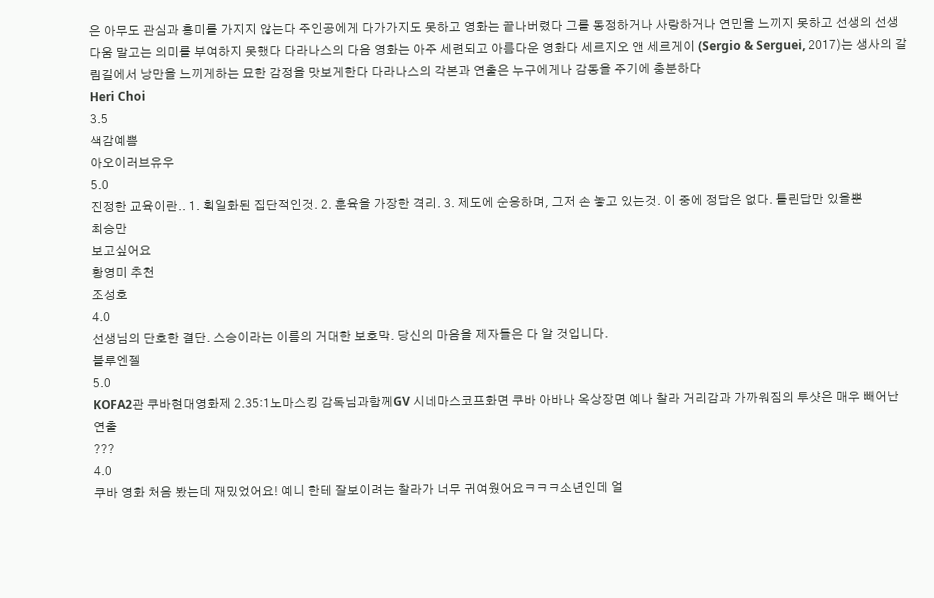은 아무도 관심과 흥미를 가지지 않는다 주인공에게 다가가지도 못하고 영화는 끝나버렸다 그를 동정하거나 사랑하거나 연민을 느끼지 못하고 선생의 선생다움 말고는 의미를 부여하지 못했다 다라나스의 다음 영화는 아주 세련되고 아름다운 영화다 세르지오 앤 세르게이 (Sergio & Serguei, 2017)는 생사의 갈림길에서 낭만을 느끼게하는 묘한 감정을 맛보게한다 다라나스의 각본과 연출은 누구에게나 감동을 주기에 충분하다
Heri Choi
3.5
색감예쁨
아오이러브유우
5.0
진정한 교육이란.. 1. 획일화된 집단적인것. 2. 훈육을 가장한 격리. 3. 제도에 순응하며, 그저 손 놓고 있는것. 이 중에 정답은 없다. 틀린답만 있을뿐
최승만
보고싶어요
황영미 추천
조성호
4.0
선생님의 단호한 결단. 스승이라는 이름의 거대한 보호막. 당신의 마음을 제자들은 다 알 것입니다.
블루엔젤
5.0
KOFA2관 쿠바현대영화제 2.35:1노마스킹 감독님과함께GV 시네마스코프화면 쿠바 아바나 옥상장면 예나 찰라 거리감과 가까워짐의 투샷은 매우 빼어난 연출
???
4.0
쿠바 영화 처음 봤는데 재밌었어요! 예니 한테 잘보이려는 찰라가 너무 귀여웠어요ㅋㅋㅋ소년인데 얼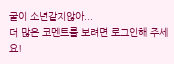굴이 소년같지않아...
더 많은 코멘트를 보려면 로그인해 주세요!